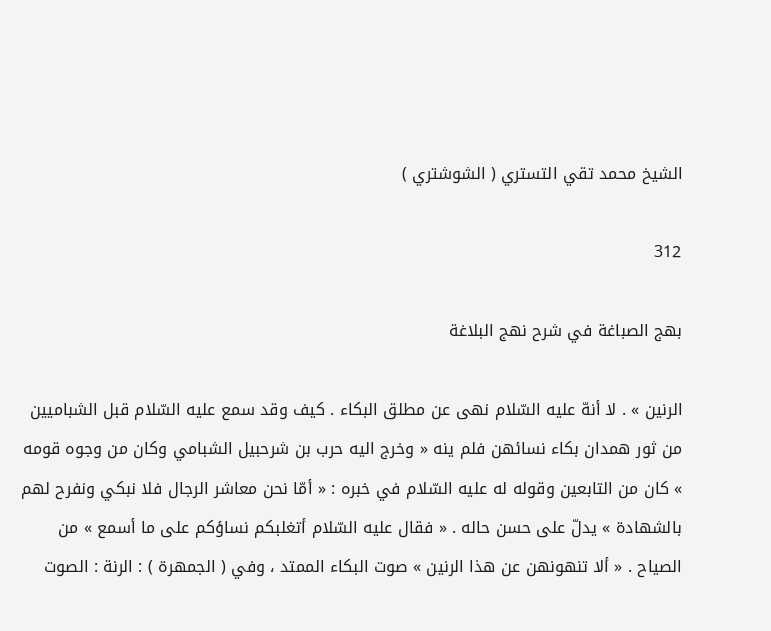الشيخ محمد تقي التستري ( الشوشتري )

312

بهج الصباغة في شرح نهج البلاغة

الرنين » . لا أنهّ عليه السّلام نهى عن مطلق البكاء . كيف وقد سمع عليه السّلام قبل الشباميين من ثور همدان بكاء نسائهن فلم ينه « وخرج اليه حرب بن شرحبيل الشبامي وكان من وجوه قومه » كان من التابعين وقوله له عليه السّلام في خبره : « أمّا نحن معاشر الرجال فلا نبكي ونفرح لهم بالشهادة » يدلّ على حسن حاله . « فقال عليه السّلام أتغلبكم نساؤكم على ما أسمع » من الصياح . « ألا تنهونهن عن هذا الرنين » صوت البكاء الممتد ، وفي ( الجمهرة ) : الرنة : الصوت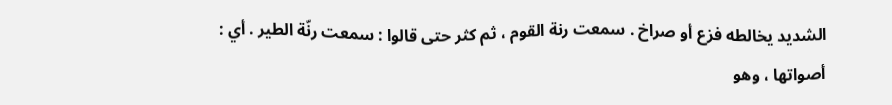الشديد يخالطه فزع أو صراخ . سمعت رنة القوم ، ثم كثر حتى قالوا : سمعت رنّة الطير . أي : أصواتها ، وهو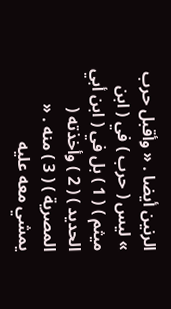الرنين أيضا . « وأقبل حرب » ليس ( حرب ) في ( ابن ميثم ) ( 1 ) بل في ( ابن أبي الحديد ) ( 2 ) وأخذته ( المصرية ) ( 3 ) منه . « يمشي معه عليه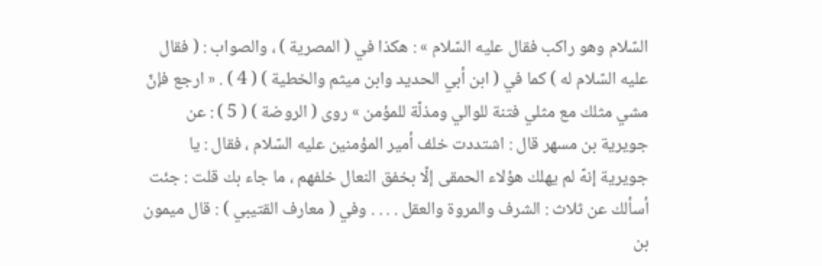السّلام وهو راكب فقال عليه السّلام » : هكذا في ( المصرية ) ، والصواب : ( فقال عليه السّلام له ) كما في ( ابن أبي الحديد وابن ميثم والخطية ) ( 4 ) . « ارجع فإنّ مشي مثلك مع مثلي فتنة للوالي ومذلّة للمؤمن » روى ( الروضة ) ( 5 ) : عن جويرية بن مسهر قال : اشتددت خلف أمير المؤمنين عليه السّلام ، فقال : يا جويرية إنهّ لم يهلك هؤلاء الحمقى إلّا بخفق النعال خلفهم ، ما جاء بك قلت : جئت أسألك عن ثلاث : الشرف والمروة والعقل . . . . وفي ( معارف القتيبي ) : قال ميمون بن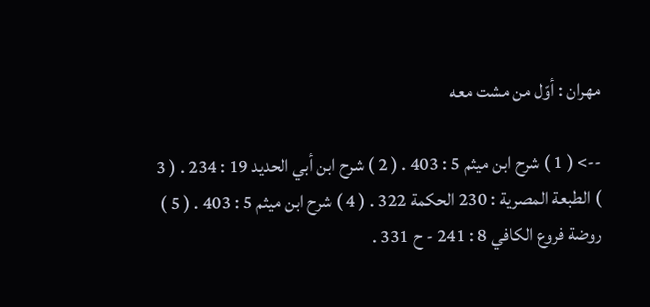مهران : أوّل من مشت معه

--> ( 1 ) شرح ابن ميثم 5 : 403 . ( 2 ) شرح ابن أبي الحديد 19 : 234 . ( 3 ) الطبعة المصرية : 230 الحكمة 322 . ( 4 ) شرح ابن ميثم 5 : 403 . ( 5 ) روضة فروع الكافي 8 : 241 - ح 331 .